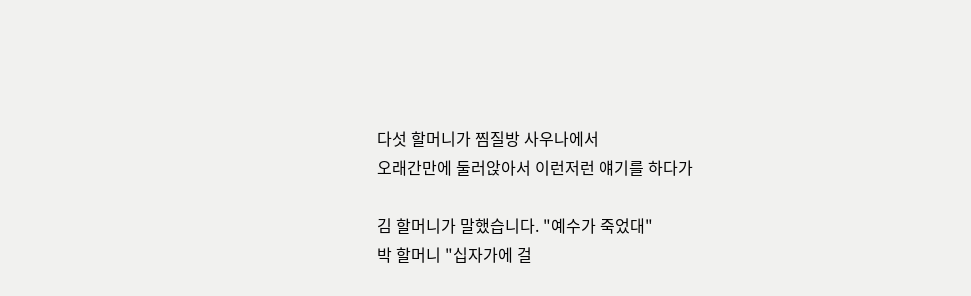다섯 할머니가 찜질방 사우나에서
오래간만에 둘러앉아서 이런저런 얘기를 하다가

김 할머니가 말했습니다. "예수가 죽었대"
박 할머니 "십자가에 걸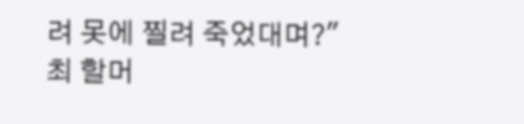려 못에 찔려 죽었대며?"
최 할머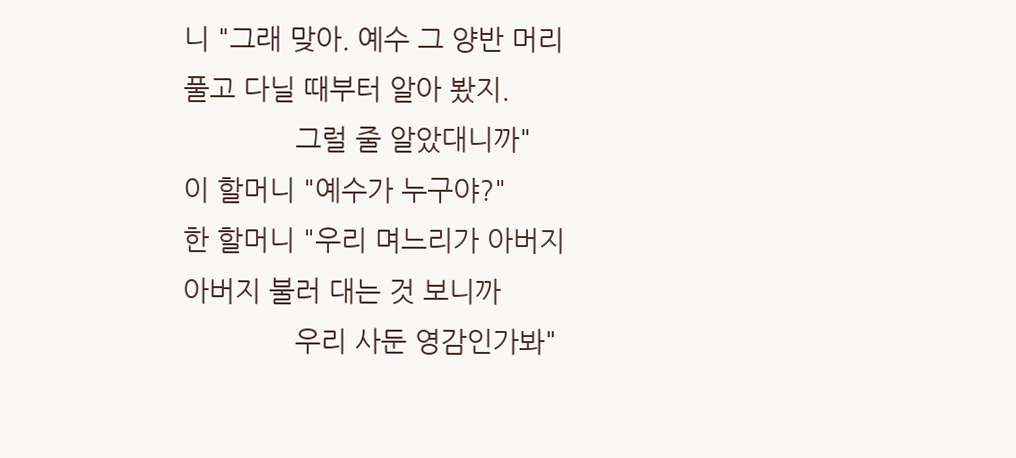니 "그래 맞아. 예수 그 양반 머리 풀고 다닐 때부터 알아 봤지.
              그럴 줄 알았대니까"
이 할머니 "예수가 누구야?"
한 할머니 "우리 며느리가 아버지 아버지 불러 대는 것 보니까
              우리 사둔 영감인가봐"